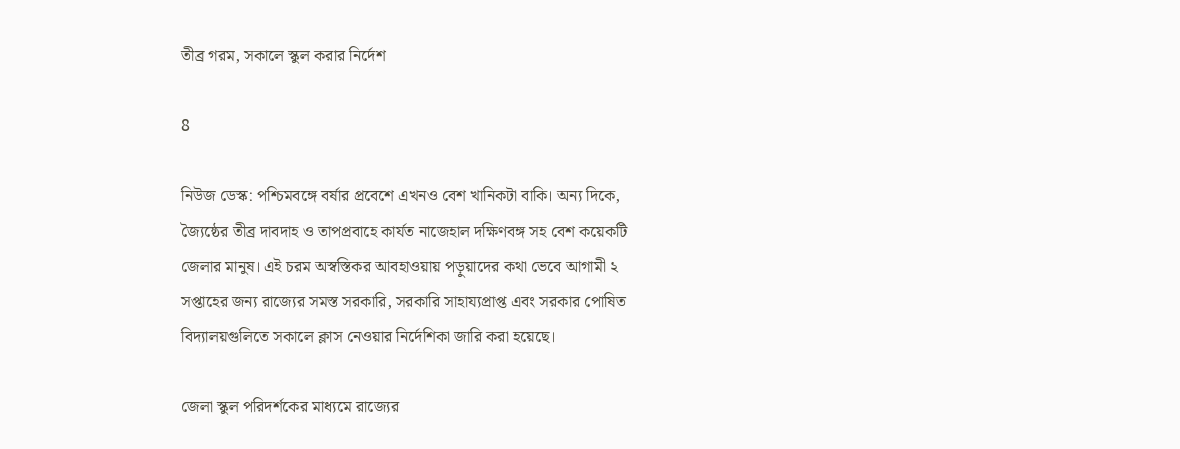তীব্র গরম, সকালে স্কুল করার নির্দেশ

8

নিউজ ডেস্ক: পশ্চিমবঙ্গে বর্ষার প্রবেশে এখনও বেশ খানিকটা বাকি। অন্য দিকে, জ্যৈষ্ঠের তীব্র দাবদাহ ও তাপপ্রবাহে কার্যত নাজেহাল দক্ষিণবঙ্গ সহ বেশ কয়েকটি জেলার মানুষ। এই চরম অস্বস্তিকর আবহাওয়ায় পড়ুয়াদের কথা ভেবে আগামী ২ সপ্তাহের জন্য রাজ্যের সমস্ত সরকারি, সরকারি সাহায্যপ্রাপ্ত এবং সরকার পোষিত বিদ্যালয়গুলিতে সকালে ক্লাস নেওয়ার নির্দেশিকা জারি করা হয়েছে।

জেলা স্কুল পরিদর্শকের মাধ্যমে রাজ্যের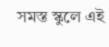সমস্ত স্কুলে এই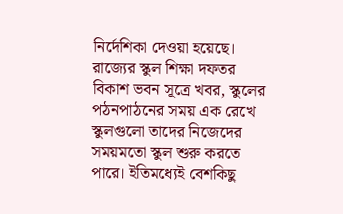নির্দেশিকা দেওয়া হয়েছে। রাজ্যের স্কুল শিক্ষা দফতর বিকাশ ভবন সূত্রে খবর, স্কুলের পঠনপাঠনের সময় এক রেখে স্কুলগুলো তাদের নিজেদের সময়মতো স্কুল শুরু করতে পারে। ইতিমধ্যেই বেশকিছু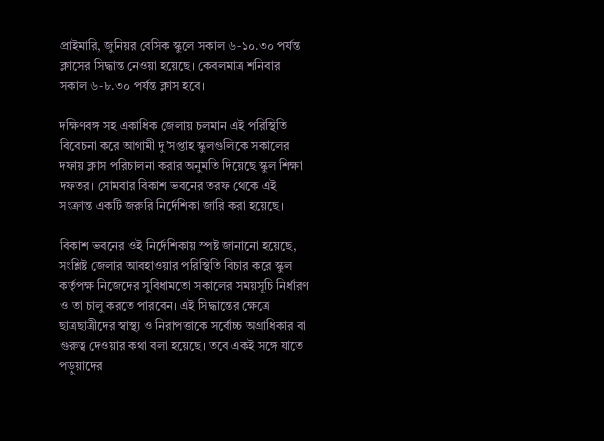প্রাইমারি, জুনিয়র বেসিক স্কুলে সকাল ৬-১০.৩০ পর্যন্ত ক্লাসের সিদ্ধান্ত নেওয়া হয়েছে। কেবলমাত্র শনিবার সকাল ৬-৮.৩০ পর্যন্ত ক্লাস হবে।

দক্ষিণবঙ্গ সহ একাধিক জেলায় চলমান এই পরিস্থিতি বিবেচনা করে আগামী দু’সপ্তাহ স্কুলগুলিকে সকালের দফায় ক্লাস পরিচালনা করার অনুমতি দিয়েছে স্কুল শিক্ষা দফতর। সোমবার বিকাশ ভবনের তরফ থেকে এই সংক্রান্ত একটি জরুরি নির্দেশিকা জারি করা হয়েছে।

বিকাশ ভবনের ওই নির্দেশিকায় স্পষ্ট জানানো হয়েছে, সংশ্লিষ্ট জেলার আবহাওয়ার পরিস্থিতি বিচার করে স্কুল কর্তৃপক্ষ নিজেদের সুবিধামতো সকালের সময়সূচি নির্ধারণ ও তা চালু করতে পারবেন। এই সিদ্ধান্তের ক্ষেত্রে ছাত্রছাত্রীদের স্বাস্থ্য ও নিরাপত্তাকে সর্বোচ্চ অগ্রাধিকার বা গুরুত্ব দেওয়ার কথা বলা হয়েছে। তবে একই সঙ্গে যাতে পড়ুয়াদের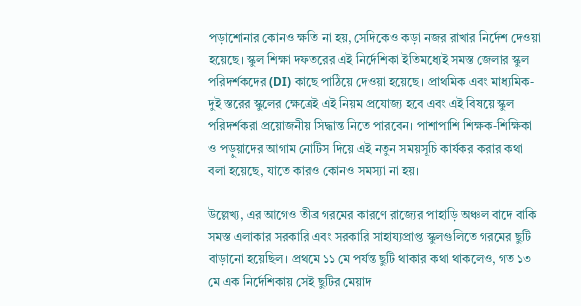পড়াশোনার কোনও ক্ষতি না হয়, সেদিকেও কড়া নজর রাখার নির্দেশ দেওয়া হয়েছে। স্কুল শিক্ষা দফতরের এই নির্দেশিকা ইতিমধ্যেই সমস্ত জেলার স্কুল পরিদর্শকদের (DI) কাছে পাঠিয়ে দেওয়া হয়েছে। প্রাথমিক এবং মাধ্যমিক- দুই স্তরের স্কুলের ক্ষেত্রেই এই নিয়ম প্রযোজ্য হবে এবং এই বিষয়ে স্কুল পরিদর্শকরা প্রয়োজনীয় সিদ্ধান্ত নিতে পারবেন। পাশাপাশি শিক্ষক-শিক্ষিকা ও পড়ুয়াদের আগাম নোটিস দিয়ে এই নতুন সময়সূচি কার্যকর করার কথা বলা হয়েছে, যাতে কারও কোনও সমস্যা না হয়।

উল্লেখ্য, এর আগেও তীব্র গরমের কারণে রাজ্যের পাহাড়ি অঞ্চল বাদে বাকি সমস্ত এলাকার সরকারি এবং সরকারি সাহায্যপ্রাপ্ত স্কুলগুলিতে গরমের ছুটি বাড়ানো হয়েছিল। প্রথমে ১১ মে পর্যন্ত ছুটি থাকার কথা থাকলেও, গত ১৩ মে এক নির্দেশিকায় সেই ছুটির মেয়াদ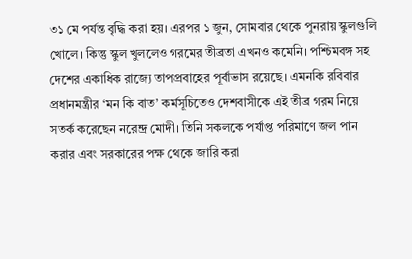৩১ মে পর্যন্ত বৃদ্ধি করা হয়। এরপর ১ জুন, সোমবার থেকে পুনরায় স্কুলগুলি খোলে। কিন্তু স্কুল খুললেও গরমের তীব্রতা এখনও কমেনি। পশ্চিমবঙ্গ সহ দেশের একাধিক রাজ্যে তাপপ্রবাহের পূর্বাভাস রয়েছে। এমনকি রবিবার প্রধানমন্ত্রীর ‘মন কি বাত’ কর্মসূচিতেও দেশবাসীকে এই তীব্র গরম নিয়ে সতর্ক করেছেন নরেন্দ্র মোদী। তিনি সকলকে পর্যাপ্ত পরিমাণে জল পান করার এবং সরকারের পক্ষ থেকে জারি করা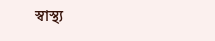স্বাস্থ্য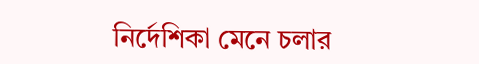নির্দেশিকা মেনে চলার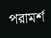পরামর্শ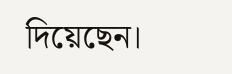দিয়েছেন।